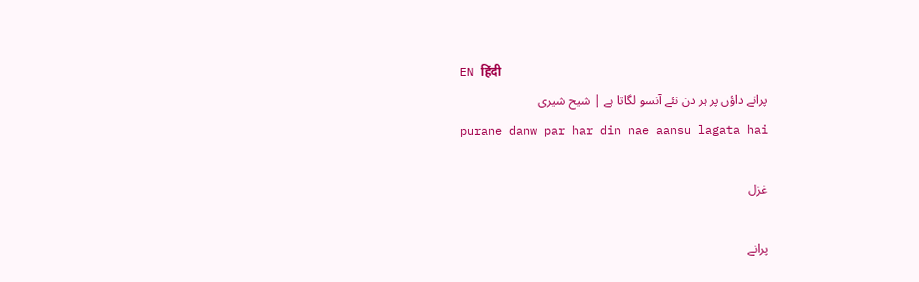EN हिंदी
پرانے داؤں پر ہر دن نئے آنسو لگاتا ہے | شیح شیری
purane danw par har din nae aansu lagata hai

غزل

پرانے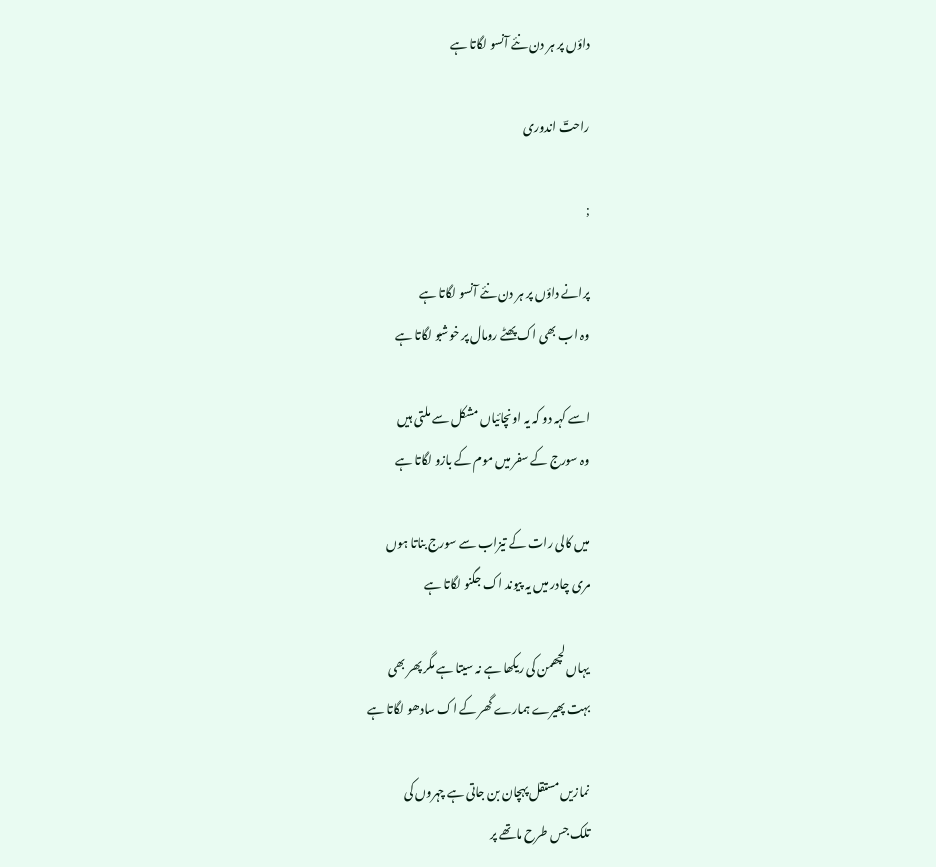داؤں پر ہر دن نئے آنسو لگاتا ہے

راحتؔ اندوری

;

پرانے داؤں پر ہر دن نئے آنسو لگاتا ہے
وہ اب بھی اک پھٹے رومال پر خوشبو لگاتا ہے

اسے کہہ دو کہ یہ اونچائیاں مشکل سے ملتی ہیں
وہ سورج کے سفر میں موم کے بازو لگاتا ہے

میں کالی رات کے تیزاب سے سورج بناتا ہوں
مری چادر میں یہ پیوند اک جگنو لگاتا ہے

یہاں لچھمن کی ریکھا ہے نہ سیتا ہے مگر پھر بھی
بہت پھیرے ہمارے گھر کے اک سادھو لگاتا ہے

نمازیں مستقل پہچان بن جاتی ہے چہروں کی
تلک جس طرح ماتھے پر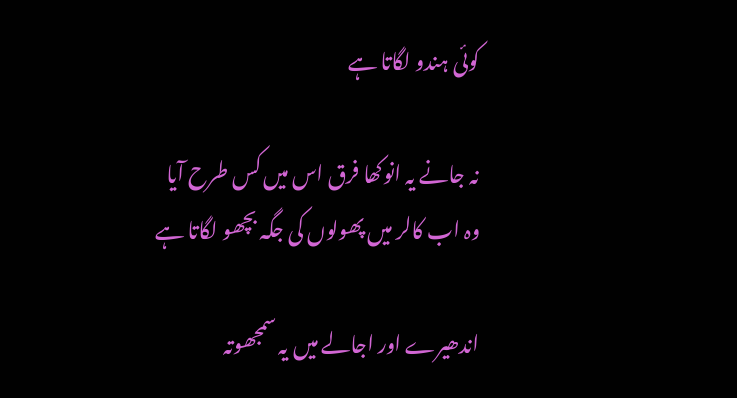کوئی ہندو لگاتا ہے

نہ جانے یہ انوکھا فرق اس میں کس طرح آیا
وہ اب کالر میں پھولوں کی جگہ بچھو لگاتا ہے

اندھیرے اور اجالے میں یہ سمجھوتہ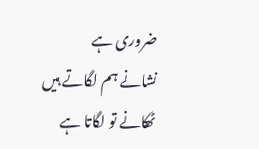ضروری ہے
نشانے ہم لگاتے ہیں ٹھکانے تو لگاتا ہے